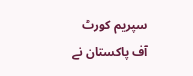سپریم کورٹ آف پاکستان نے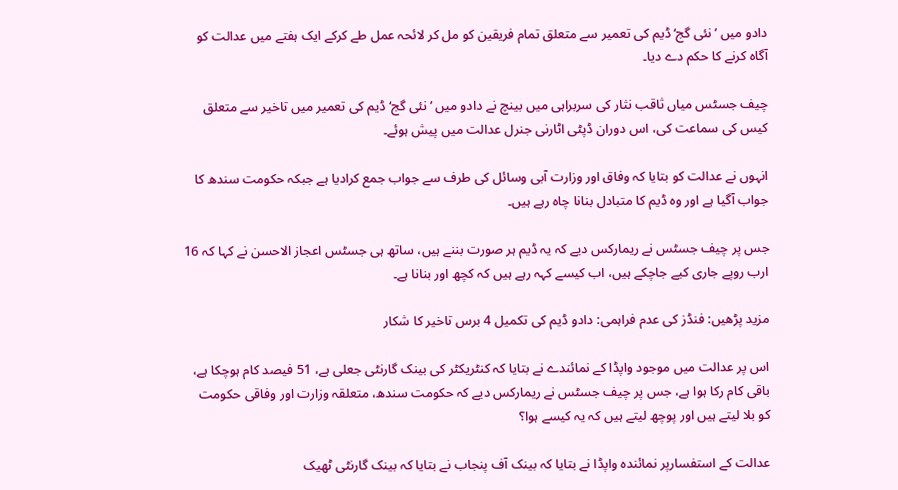دادو میں ’نئی گج‘ ڈیم کی تعمیر سے متعلق تمام فریقین کو مل کر لائحہ عمل طے کرکے ایک ہفتے میں عدالت کو آگاہ کرنے کا حکم دے دیا۔

چیف جسٹس میاں ثاقب نثار کی سربراہی میں بینچ نے دادو میں ’نئی گج‘ ڈیم کی تعمیر میں تاخیر سے متعلق کیس کی سماعت کی، اس دوران ڈپٹی اٹارنی جنرل عدالت میں پیش ہوئے۔

انہوں نے عدالت کو بتایا کہ وفاق اور وزارت آبی وسائل کی طرف سے جواب جمع کرادیا ہے جبکہ حکومت سندھ کا جواب آگیا ہے اور وہ ڈیم کا متبادل بنانا چاہ رہے ہیں۔

جس پر چیف جسٹس نے ریمارکس دیے کہ یہ ڈیم ہر صورت بننے ہیں، ساتھ ہی جسٹس اعجاز الاحسن نے کہا کہ 16 ارب روپے جاری کیے جاچکے ہیں، اب کیسے کہہ رہے ہیں کہ کچھ اور بنانا ہے۔

مزید پڑھیں: فنڈز کی عدم فراہمی: دادو ڈیم کی تکمیل 4 برس تاخیر کا شکار

اس پر عدالت میں موجود واپڈا کے نمائندے نے بتایا کہ کنٹریکٹر کی بینک گارنٹی جعلی ہے، 51 فیصد کام ہوچکا ہے، باقی کام رکا ہوا ہے، جس پر چیف جسٹس نے ریمارکس دیے کہ حکومت سندھ، متعلقہ وزارت اور وفاقی حکومت کو بلا لیتے ہیں اور پوچھ لیتے ہیں کہ یہ کیسے ہوا؟

عدالت کے استفسارپر نمائندہ واپڈا نے بتایا کہ بینک آف پنجاب نے بتایا کہ بینک گارنٹی ٹھیک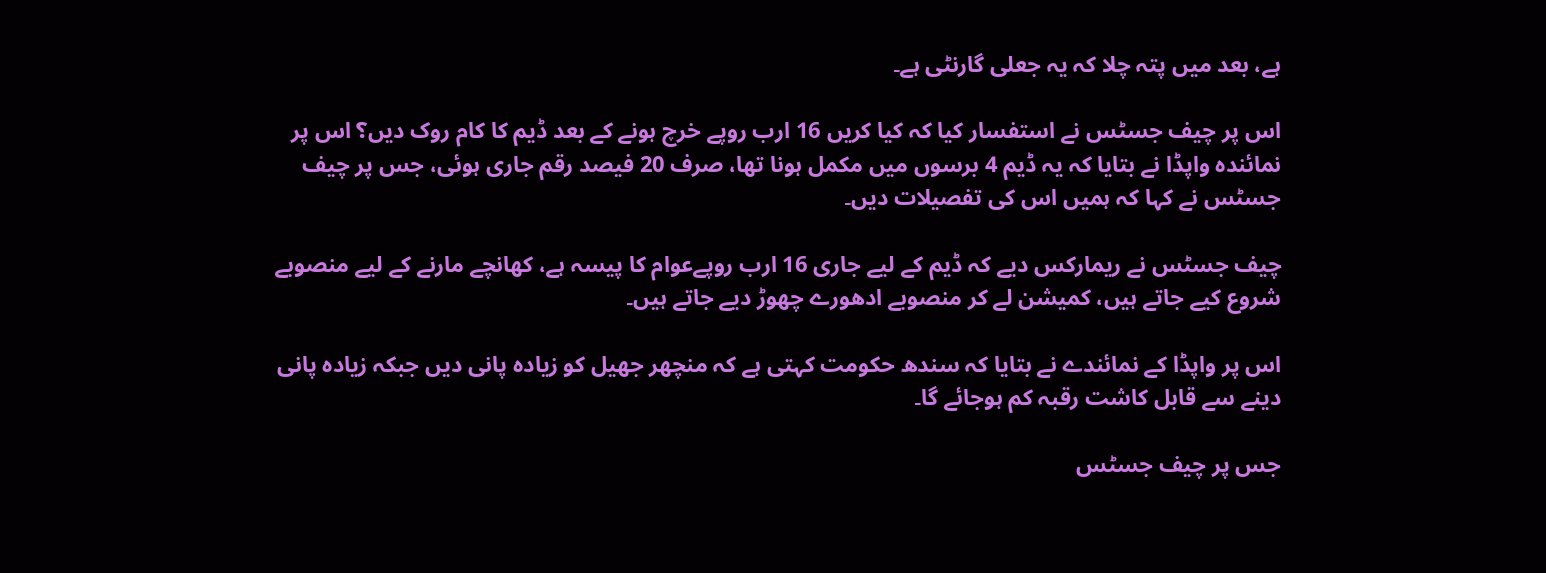ہے، بعد میں پتہ چلا کہ یہ جعلی گارنٹی ہے۔

اس پر چیف جسٹس نے استفسار کیا کہ کیا کریں 16 ارب روپے خرچ ہونے کے بعد ڈیم کا کام روک دیں؟ اس پر نمائندہ واپڈا نے بتایا کہ یہ ڈیم 4 برسوں میں مکمل ہونا تھا، صرف 20 فیصد رقم جاری ہوئی، جس پر چیف جسٹس نے کہا کہ ہمیں اس کی تفصیلات دیں۔

چیف جسٹس نے ریمارکس دیے کہ ڈیم کے لیے جاری 16 ارب روپےعوام کا پیسہ ہے، کھانچے مارنے کے لیے منصوبے شروع کیے جاتے ہیں، کمیشن لے کر منصوبے ادھورے چھوڑ دیے جاتے ہیں۔

اس پر واپڈا کے نمائندے نے بتایا کہ سندھ حکومت کہتی ہے کہ منچھر جھیل کو زیادہ پانی دیں جبکہ زیادہ پانی دینے سے قابل کاشت رقبہ کم ہوجائے گا۔

جس پر چیف جسٹس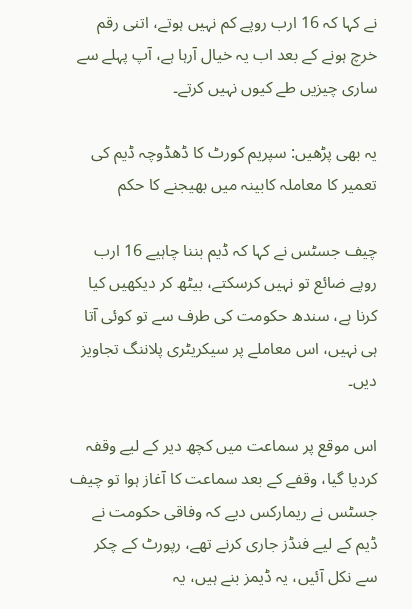نے کہا کہ 16 ارب روپے کم نہیں ہوتے، اتنی رقم خرچ ہونے کے بعد اب یہ خیال آرہا ہے، آپ پہلے سے ساری چیزیں طے کیوں نہیں کرتے۔

یہ بھی پڑھیں: سپریم کورٹ کا ڈھڈوچہ ڈیم کی تعمیر کا معاملہ کابینہ میں بھیجنے کا حکم

چیف جسٹس نے کہا کہ ڈیم بننا چاہیے 16 ارب روپے ضائع تو نہیں کرسکتے، بیٹھ کر دیکھیں کیا کرنا ہے، سندھ حکومت کی طرف سے تو کوئی آتا ہی نہیں، اس معاملے پر سیکریٹری پلاننگ تجاویز دیں۔

اس موقع پر سماعت میں کچھ دیر کے لیے وقفہ کردیا گیا، وقفے کے بعد سماعت کا آغاز ہوا تو چیف جسٹس نے ریمارکس دیے کہ وفاقی حکومت نے ڈیم کے لیے فنڈز جاری کرنے تھے، رپورٹ کے چکر سے نکل آئیں، یہ ڈیمز بنے ہیں، یہ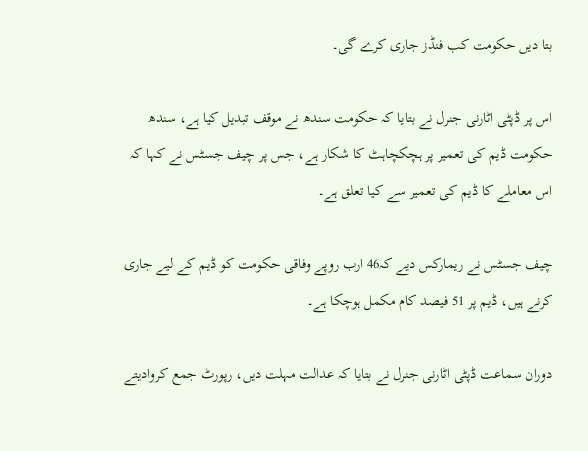بتا دیں حکومت کب فنڈز جاری کرے گی۔

اس پر ڈپٹی اٹارنی جنرل نے بتایا کہ حکومت سندھ نے موقف تبدیل کیا ہے، سندھ حکومت ڈیم کی تعمیر پر ہچکچاہٹ کا شکار ہے، جس پر چیف جسٹس نے کہا کہ اس معاملے کا ڈیم کی تعمیر سے کیا تعلق ہے۔

چیف جسٹس نے ریمارکس دیے کہ46 ارب روپے وفاقی حکومت کو ڈیم کے لیے جاری کرنے ہیں، ڈیم پر 51 فیصد کام مکمل ہوچکا ہے۔

دوران سماعت ڈپٹی اٹارنی جنرل نے بتایا کہ عدالت مہلت دیں، رپورٹ جمع کروادیتے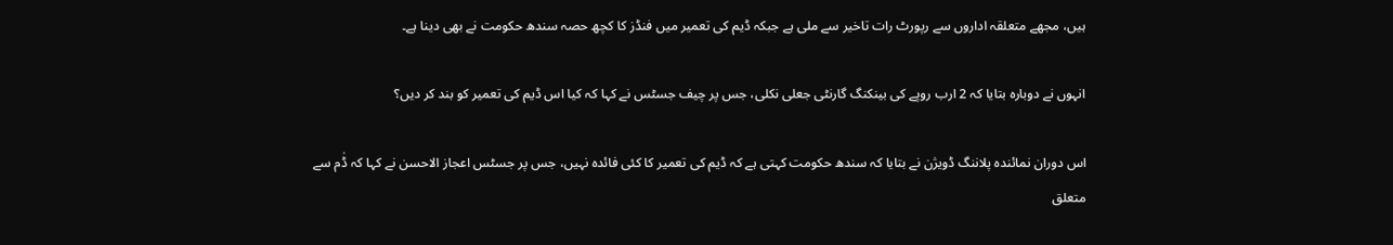ہیں، مجھے متعلقہ اداروں سے رپورٹ رات تاخیر سے ملی ہے جبکہ ڈیم کی تعمیر میں فنڈز کا کچھ حصہ سندھ حکومت نے بھی دینا ہے۔

انہوں نے دوبارہ بتایا کہ 2 ارب روپے کی بینکنگ گارنٹی جعلی نکلی، جس پر چیف جسٹس نے کہا کہ کیا اس ڈیم کی تعمیر کو بند کر دیں؟

اس دوران نمائندہ پلاننگ ڈویژن نے بتایا کہ سندھ حکومت کہتی ہے کہ ڈیم کی تعمیر کا کئی فائدہ نہیں، جس پر جسٹس اعجاز الاحسن نے کہا کہ ڈٰم سے متعلق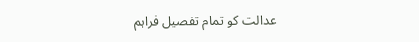عدالت کو تمام تفصیل فراہم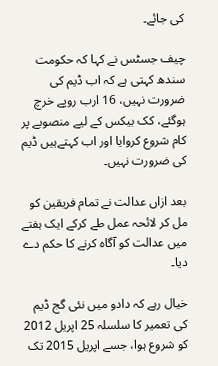کی جائے۔

چیف جسٹس نے کہا کہ حکومت سندھ کہتی ہے کہ اب ڈیم کی ضرورت نہیں، 16 ارب روپے خرچ ہوگئے، کک بیکس کے لیے منصوبے پر کام شروع کروایا اور اب کہتےہیں ڈیم کی ضرورت نہیں۔

بعد ازاں عدالت نے تمام فریقین کو مل کر لائحہ عمل طے کرکے ایک ہفتے میں عدالت کو آگاہ کرنے کا حکم دے دیا۔

خیال رہے کہ دادو میں نئی گج ڈیم کی تعمیر کا سلسلہ 25 اپریل 2012 کو شروع ہوا، جسے اپریل 2015 تک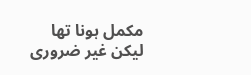مکمل ہونا تھا لیکن غیر ضروری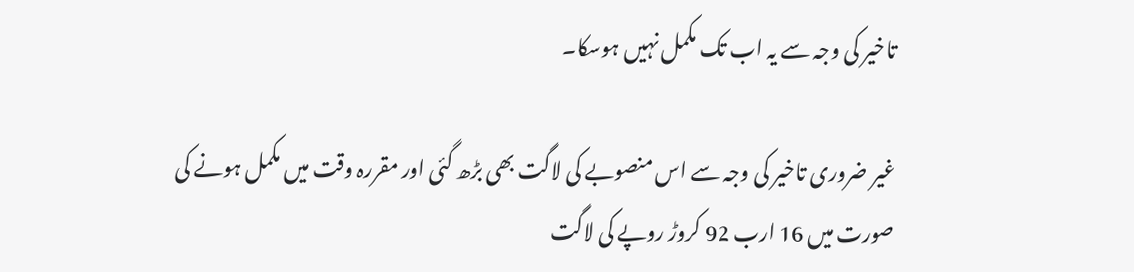تاخیر کی وجہ سے یہ اب تک مکمل نہیں ہوسکا۔

غیر ضروری تاخیر کی وجہ سے اس منصوبے کی لاگت بھی بڑھ گئی اور مقررہ وقت میں مکمل ہونے کی صورت میں 16 ارب 92 کروڑ روپے کی لاگت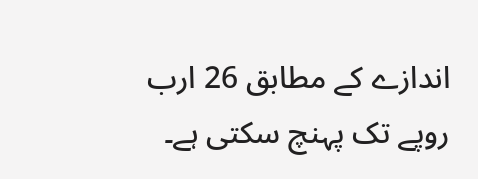اندازے کے مطابق 26 ارب روپے تک پہنچ سکتی ہے۔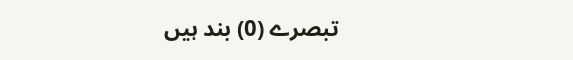تبصرے (0) بند ہیں